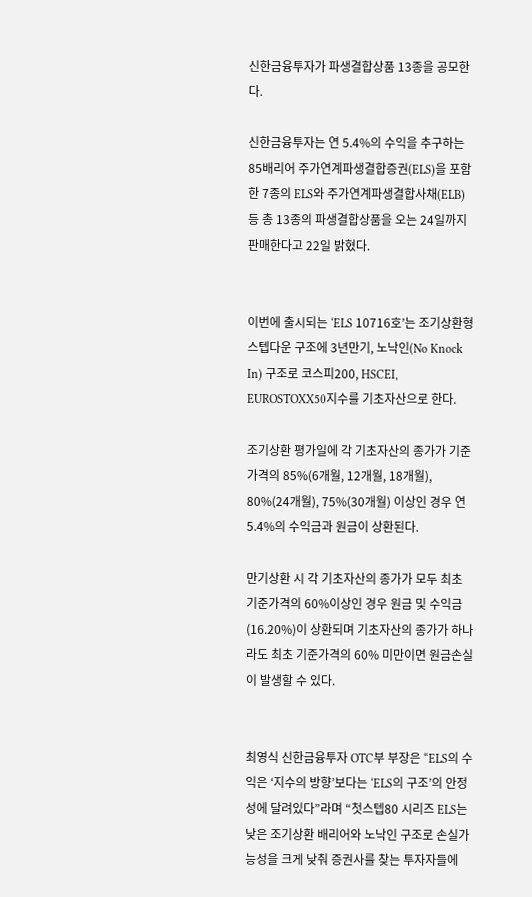신한금융투자가 파생결합상품 13종을 공모한다.

신한금융투자는 연 5.4%의 수익을 추구하는 85배리어 주가연계파생결합증권(ELS)을 포함한 7종의 ELS와 주가연계파생결합사채(ELB) 등 총 13종의 파생결합상품을 오는 24일까지 판매한다고 22일 밝혔다.


이번에 출시되는 ‘ELS 10716호’는 조기상환형 스텝다운 구조에 3년만기, 노낙인(No Knock In) 구조로 코스피200, HSCEI, EUROSTOXX50지수를 기초자산으로 한다.

조기상환 평가일에 각 기초자산의 종가가 기준가격의 85%(6개월, 12개월, 18개월), 80%(24개월), 75%(30개월) 이상인 경우 연 5.4%의 수익금과 원금이 상환된다.

만기상환 시 각 기초자산의 종가가 모두 최초 기준가격의 60%이상인 경우 원금 및 수익금(16.20%)이 상환되며 기초자산의 종가가 하나라도 최초 기준가격의 60% 미만이면 원금손실이 발생할 수 있다.


최영식 신한금융투자 OTC부 부장은 “ELS의 수익은 ‘지수의 방향’보다는 ‘ELS의 구조’의 안정성에 달려있다”라며 “첫스텝80 시리즈 ELS는 낮은 조기상환 배리어와 노낙인 구조로 손실가능성을 크게 낮춰 증권사를 찾는 투자자들에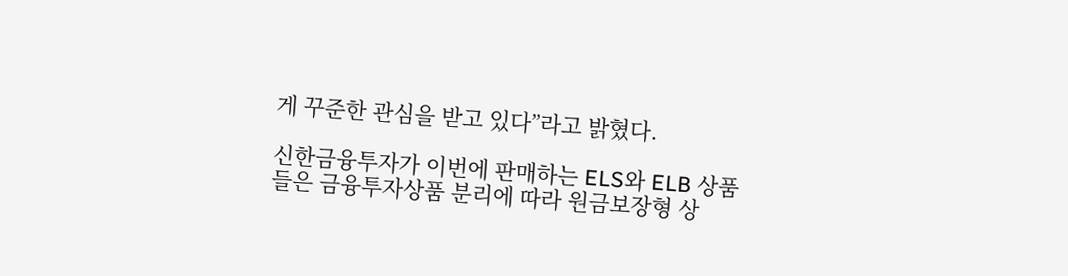게 꾸준한 관심을 받고 있다”라고 밝혔다.

신한금융투자가 이번에 판매하는 ELS와 ELB 상품들은 금융투자상품 분리에 따라 원금보장형 상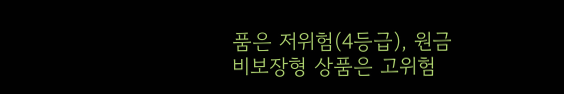품은 저위험(4등급), 원금비보장형 상품은 고위험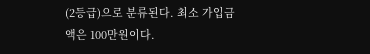(2등급)으로 분류된다. 최소 가입금액은 100만원이다.